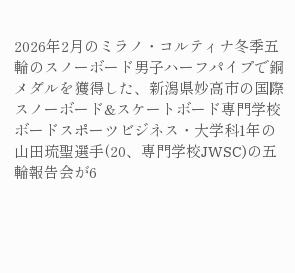2026年2月のミラノ・コルティナ冬季五輪のスノーボード男子ハーフパイプで銅メダルを獲得した、新潟県妙高市の国際スノーボード&スケートボード専門学校ボードスポーツビジネス・大学科1年の山田琉聖選手(20、専門学校JWSC)の五輪報告会が6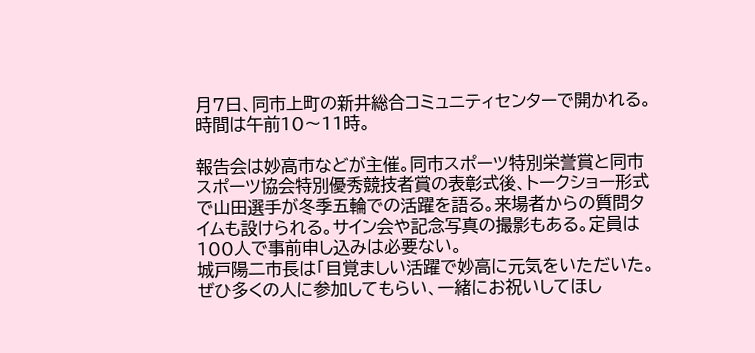月7日、同市上町の新井総合コミュニティセンターで開かれる。時間は午前10〜11時。

報告会は妙高市などが主催。同市スポーツ特別栄誉賞と同市スポーツ協会特別優秀競技者賞の表彰式後、トークショー形式で山田選手が冬季五輪での活躍を語る。来場者からの質問タイムも設けられる。サイン会や記念写真の撮影もある。定員は100人で事前申し込みは必要ない。
城戸陽二市長は「目覚ましい活躍で妙高に元気をいただいた。ぜひ多くの人に参加してもらい、一緒にお祝いしてほし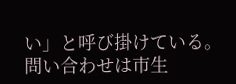い」と呼び掛けている。
問い合わせは市生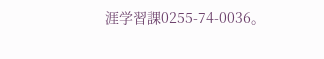涯学習課0255-74-0036。